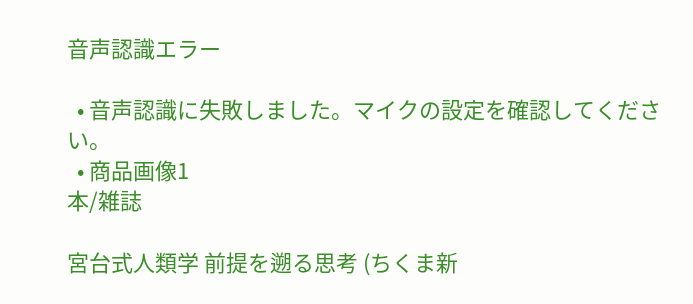音声認識エラー

  • 音声認識に失敗しました。マイクの設定を確認してください。
  • 商品画像1
本/雑誌

宮台式人類学 前提を遡る思考 (ちくま新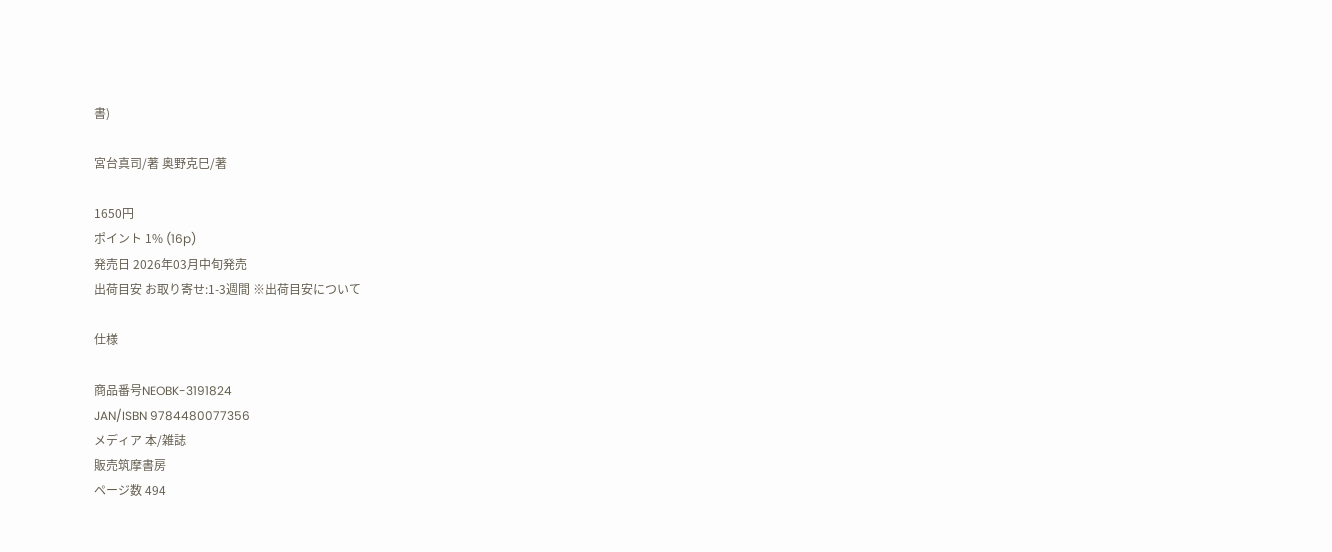書)

宮台真司/著 奥野克巳/著

1650円
ポイント 1% (16p)
発売日 2026年03月中旬発売
出荷目安 お取り寄せ:1-3週間 ※出荷目安について

仕様

商品番号NEOBK-3191824
JAN/ISBN 9784480077356
メディア 本/雑誌
販売筑摩書房
ページ数 494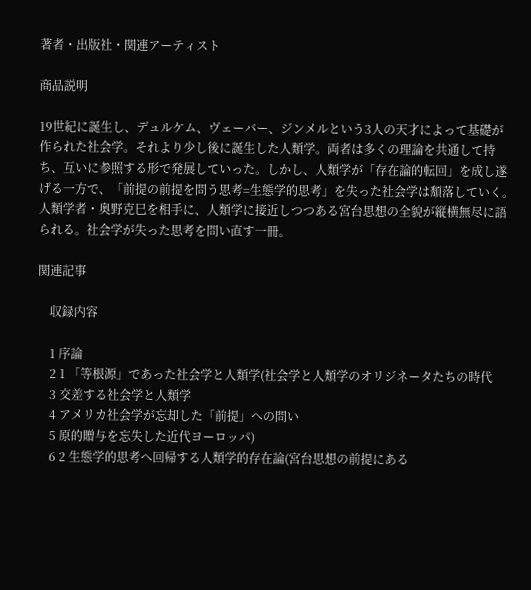著者・出版社・関連アーティスト

商品説明

19世紀に誕生し、デュルケム、ヴェーバー、ジンメルという3人の天才によって基礎が作られた社会学。それより少し後に誕生した人類学。両者は多くの理論を共通して持ち、互いに参照する形で発展していった。しかし、人類学が「存在論的転回」を成し遂げる一方で、「前提の前提を問う思考=生態学的思考」を失った社会学は頽落していく。人類学者・奥野克巳を相手に、人類学に接近しつつある宮台思想の全貌が縦横無尽に語られる。社会学が失った思考を問い直す一冊。

関連記事

    収録内容

    1 序論
    2 1 「等根源」であった社会学と人類学(社会学と人類学のオリジネータたちの時代
    3 交差する社会学と人類学
    4 アメリカ社会学が忘却した「前提」への問い
    5 原的贈与を忘失した近代ヨーロッパ)
    6 2 生態学的思考へ回帰する人類学的存在論(宮台思想の前提にある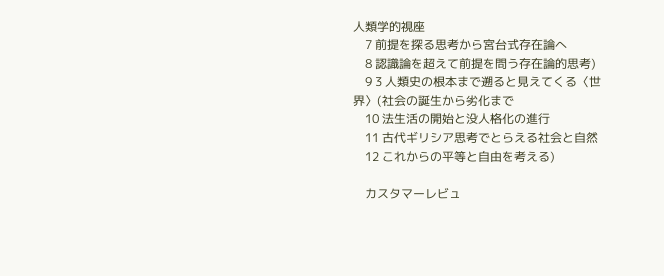人類学的視座
    7 前提を探る思考から宮台式存在論へ
    8 認識論を超えて前提を問う存在論的思考)
    9 3 人類史の根本まで遡ると見えてくる〈世界〉(社会の誕生から劣化まで
    10 法生活の開始と没人格化の進行
    11 古代ギリシア思考でとらえる社会と自然
    12 これからの平等と自由を考える)

    カスタマーレビュ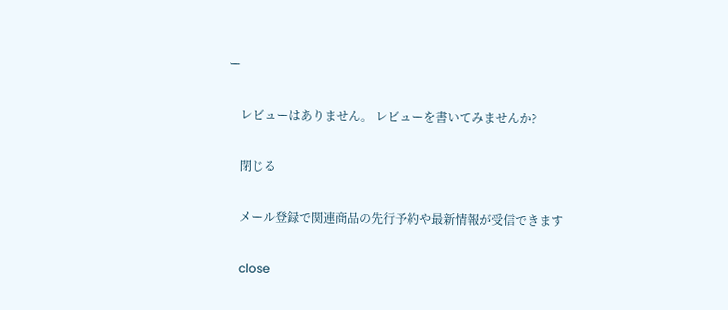ー

    レビューはありません。 レビューを書いてみませんか?

    閉じる

    メール登録で関連商品の先行予約や最新情報が受信できます

    close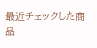最近チェックした商品